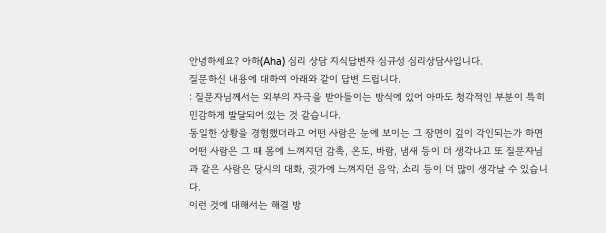안녕하세요? 아하(Aha) 심리 상담 지식답변자 심규성 심리상담사입니다.
질문하신 내용에 대하여 아래와 같이 답변 드립니다.
: 질문자님께서는 외부의 자극을 받아들이는 방식에 있어 아마도 청각적인 부분이 특히 민감하게 발달되어 있는 것 같습니다.
동일한 상황을 경험했더라고 어떤 사람은 눈에 보이는 그 장면이 깊이 각인되는가 하면 어떤 사람은 그 때 몸에 느껴지던 감촉, 온도, 바람, 냄새 등이 더 생각나고 또 질문자님과 같은 사람은 당시의 대화, 귓가에 느껴지던 음악, 소리 등이 더 많이 생각날 수 있습니다.
이런 것에 대해서는 해결 방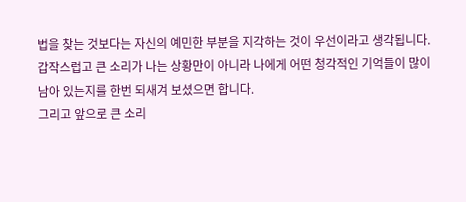법을 찾는 것보다는 자신의 예민한 부분을 지각하는 것이 우선이라고 생각됩니다.
갑작스럽고 큰 소리가 나는 상황만이 아니라 나에게 어떤 청각적인 기억들이 많이 남아 있는지를 한번 되새겨 보셨으면 합니다.
그리고 앞으로 큰 소리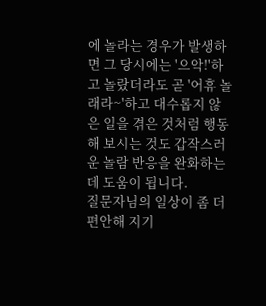에 놀라는 경우가 발생하면 그 당시에는 '으악!'하고 놀랐더라도 곧 '어휴 놀래라~'하고 대수롭지 않은 일을 겪은 것처럼 행동해 보시는 것도 갑작스러운 놀람 반응을 완화하는 데 도움이 됩니다.
질문자님의 일상이 좀 더 편안해 지기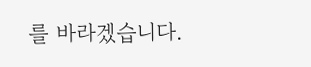를 바라겠습니다.